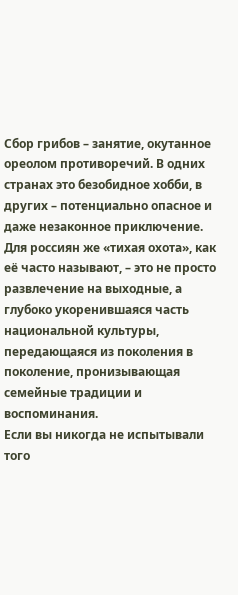Сбор грибов – занятие, окутанное ореолом противоречий. В одних странах это безобидное хобби, в других – потенциально опасное и даже незаконное приключение. Для россиян же «тихая охота», как её часто называют, – это не просто развлечение на выходные, а глубоко укоренившаяся часть национальной культуры, передающаяся из поколения в поколение, пронизывающая семейные традиции и воспоминания.
Если вы никогда не испытывали того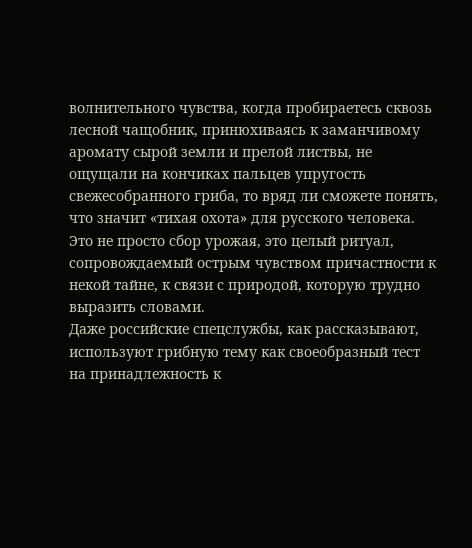волнительного чувства, когда пробираетесь сквозь лесной чащобник, принюхиваясь к заманчивому аромату сырой земли и прелой листвы, не ощущали на кончиках пальцев упругость свежесобранного гриба, то вряд ли сможете понять, что значит «тихая охота» для русского человека. Это не просто сбор урожая, это целый ритуал, сопровождаемый острым чувством причастности к некой тайне, к связи с природой, которую трудно выразить словами.
Даже российские спецслужбы, как рассказывают, используют грибную тему как своеобразный тест на принадлежность к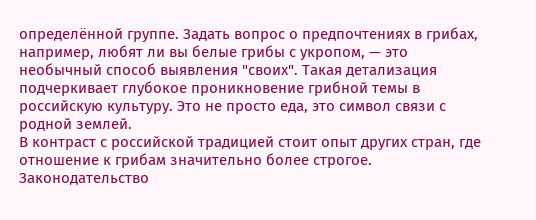определённой группе. Задать вопрос о предпочтениях в грибах, например, любят ли вы белые грибы с укропом, — это необычный способ выявления "своих". Такая детализация подчеркивает глубокое проникновение грибной темы в российскую культуру. Это не просто еда, это символ связи с родной землей.
В контраст с российской традицией стоит опыт других стран, где отношение к грибам значительно более строгое. Законодательство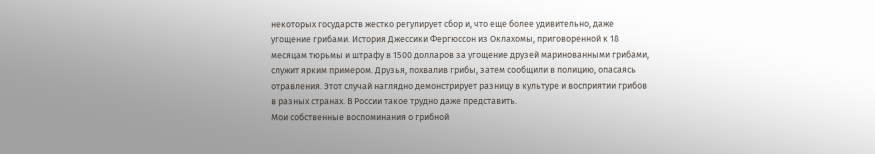некоторых государств жестко регулирует сбор и, что еще более удивительно, даже угощение грибами. История Джессики Фергюссон из Оклахомы, приговоренной к 18 месяцам тюрьмы и штрафу в 1500 долларов за угощение друзей маринованными грибами, служит ярким примером. Друзья, похвалив грибы, затем сообщили в полицию, опасаясь отравления. Этот случай наглядно демонстрирует разницу в культуре и восприятии грибов в разных странах. В России такое трудно даже представить.
Мои собственные воспоминания о грибной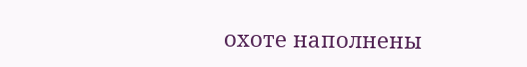охоте наполнены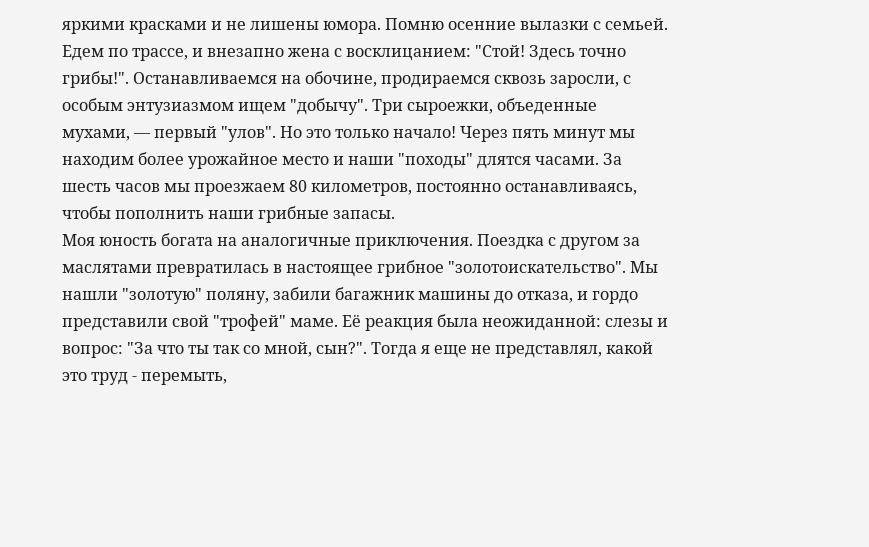яркими красками и не лишены юмора. Помню осенние вылазки с семьей. Едем по трассе, и внезапно жена с восклицанием: "Стой! Здесь точно грибы!". Останавливаемся на обочине, продираемся сквозь заросли, с особым энтузиазмом ищем "добычу". Три сыроежки, объеденные мухами, — первый "улов". Но это только начало! Через пять минут мы находим более урожайное место и наши "походы" длятся часами. За шесть часов мы проезжаем 80 километров, постоянно останавливаясь, чтобы пополнить наши грибные запасы.
Моя юность богата на аналогичные приключения. Поездка с другом за маслятами превратилась в настоящее грибное "золотоискательство". Мы нашли "золотую" поляну, забили багажник машины до отказа, и гордо представили свой "трофей" маме. Её реакция была неожиданной: слезы и вопрос: "За что ты так со мной, сын?". Тогда я еще не представлял, какой это труд - перемыть,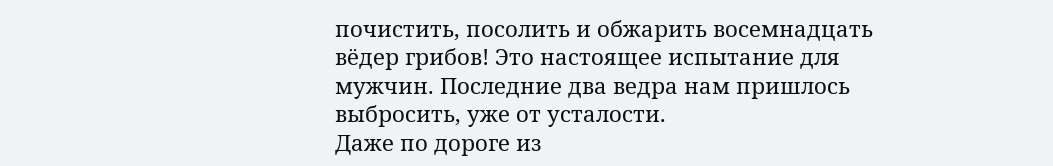почистить, посолить и обжарить восемнадцать вёдер грибов! Это настоящее испытание для мужчин. Последние два ведра нам пришлось выбросить, уже от усталости.
Даже по дороге из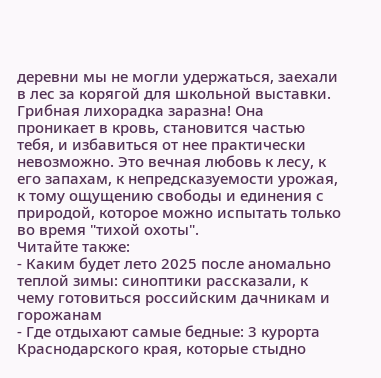деревни мы не могли удержаться, заехали в лес за корягой для школьной выставки. Грибная лихорадка заразна! Она проникает в кровь, становится частью тебя, и избавиться от нее практически невозможно. Это вечная любовь к лесу, к его запахам, к непредсказуемости урожая, к тому ощущению свободы и единения с природой, которое можно испытать только во время "тихой охоты".
Читайте также:
- Каким будет лето 2025 после аномально теплой зимы: синоптики рассказали, к чему готовиться российским дачникам и горожанам
- Где отдыхают самые бедные: 3 курорта Краснодарского края, которые стыдно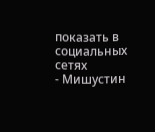показать в социальных сетях
- Мишустин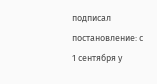подписал постановление: с 1 сентября у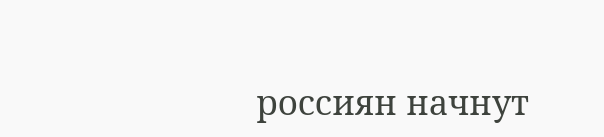россиян начнут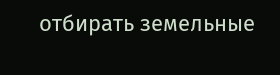отбирать земельные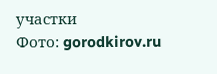участки
Фото: gorodkirov.ru